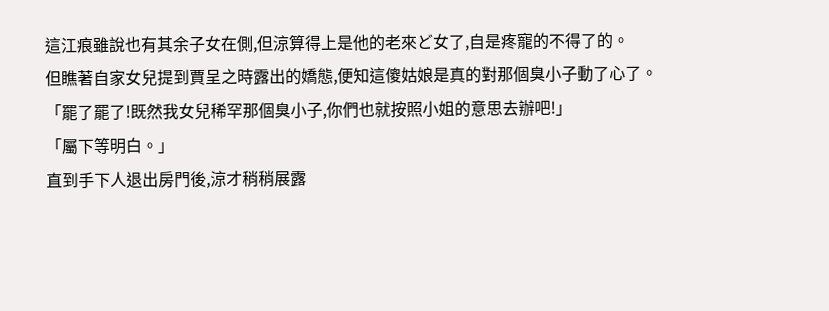這江痕雖說也有其余子女在側,但涼算得上是他的老來ど女了,自是疼寵的不得了的。
但瞧著自家女兒提到賈呈之時露出的嬌態,便知這傻姑娘是真的對那個臭小子動了心了。
「罷了罷了!既然我女兒稀罕那個臭小子,你們也就按照小姐的意思去辦吧!」
「屬下等明白。」
直到手下人退出房門後,涼才稍稍展露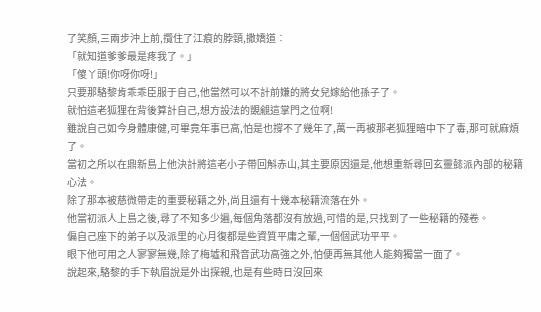了笑顏,三兩步沖上前,攬住了江痕的脖頸,撒嬌道︰
「就知道爹爹最是疼我了。」
「傻丫頭!你呀你呀!」
只要那駱黎肯乖乖臣服于自己,他當然可以不計前嫌的將女兒嫁給他孫子了。
就怕這老狐狸在背後算計自己,想方設法的覬覦這掌門之位啊!
雖說自己如今身體康健,可畢竟年事已高,怕是也撐不了幾年了,萬一再被那老狐狸暗中下了毒,那可就麻煩了。
當初之所以在鼎新島上他決計將這老小子帶回斛赤山,其主要原因還是,他想重新尋回玄靈懿派內部的秘籍心法。
除了那本被慈微帶走的重要秘籍之外,尚且還有十幾本秘籍流落在外。
他當初派人上島之後,尋了不知多少遍,每個角落都沒有放過,可惜的是,只找到了一些秘籍的殘卷。
偏自己座下的弟子以及派里的心月復都是些資質平庸之輩,一個個武功平平。
眼下他可用之人寥寥無幾,除了梅墟和飛音武功高強之外,怕便再無其他人能夠獨當一面了。
說起來,駱黎的手下執眉說是外出探親,也是有些時日沒回來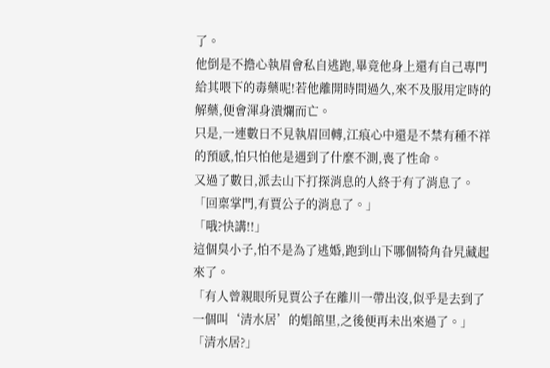了。
他倒是不擔心執眉會私自逃跑,畢竟他身上還有自己專門給其喂下的毒藥呢!若他離開時間過久,來不及服用定時的解藥,便會渾身潰爛而亡。
只是,一連數日不見執眉回轉,江痕心中還是不禁有種不祥的預感,怕只怕他是遇到了什麼不測,喪了性命。
又過了數日,派去山下打探消息的人終于有了消息了。
「回稟掌門,有賈公子的消息了。」
「哦?快講!!」
這個臭小子,怕不是為了逃婚,跑到山下哪個犄角旮旯藏起來了。
「有人曾親眼所見賈公子在離川一帶出沒,似乎是去到了一個叫‘清水居’的娼館里,之後便再未出來過了。」
「清水居?」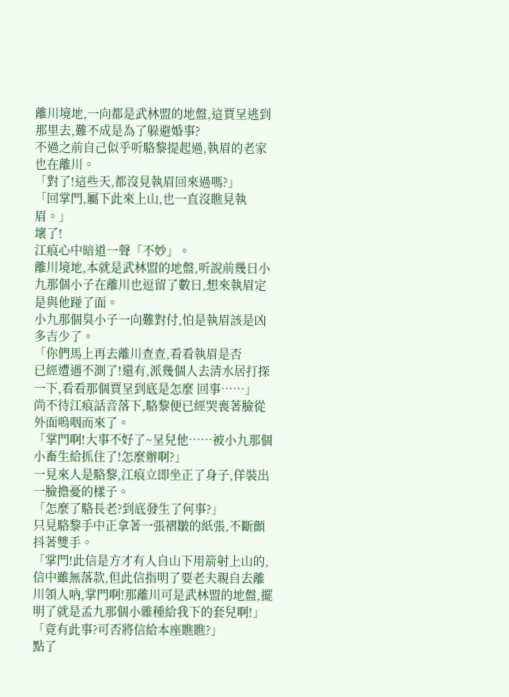離川境地,一向都是武林盟的地盤,這賈呈逃到那里去,難不成是為了躲避婚事?
不過之前自己似乎听駱黎提起過,執眉的老家也在離川。
「對了!這些天,都沒見執眉回來過嗎?」
「回掌門,屬下此來上山,也一直沒瞧見執眉。」
壞了!
江痕心中暗道一聲「不妙」。
離川境地,本就是武林盟的地盤,听說前幾日小九那個小子在離川也逗留了數日,想來執眉定是與他踫了面。
小九那個臭小子一向難對付,怕是執眉該是凶多吉少了。
「你們馬上再去離川查查,看看執眉是否
已經遭遇不測了!還有,派幾個人去清水居打探一下,看看那個賈呈到底是怎麼 回事……」
尚不待江痕話音落下,駱黎便已經哭喪著臉從外面嗚咽而來了。
「掌門啊!大事不好了~呈兒他……被小九那個小畜生給抓住了!怎麼辦啊?」
一見來人是駱黎,江痕立即坐正了身子,佯裝出一臉擔憂的樣子。
「怎麼了駱長老?到底發生了何事?」
只見駱黎手中正拿著一張褶皺的紙張,不斷顫抖著雙手。
「掌門!此信是方才有人自山下用箭射上山的,信中雖無落款,但此信指明了要老夫親自去離川領人吶,掌門啊!那離川可是武林盟的地盤,擺明了就是孟九那個小雜種給我下的套兒啊!」
「竟有此事?可否將信給本座瞧瞧?」
點了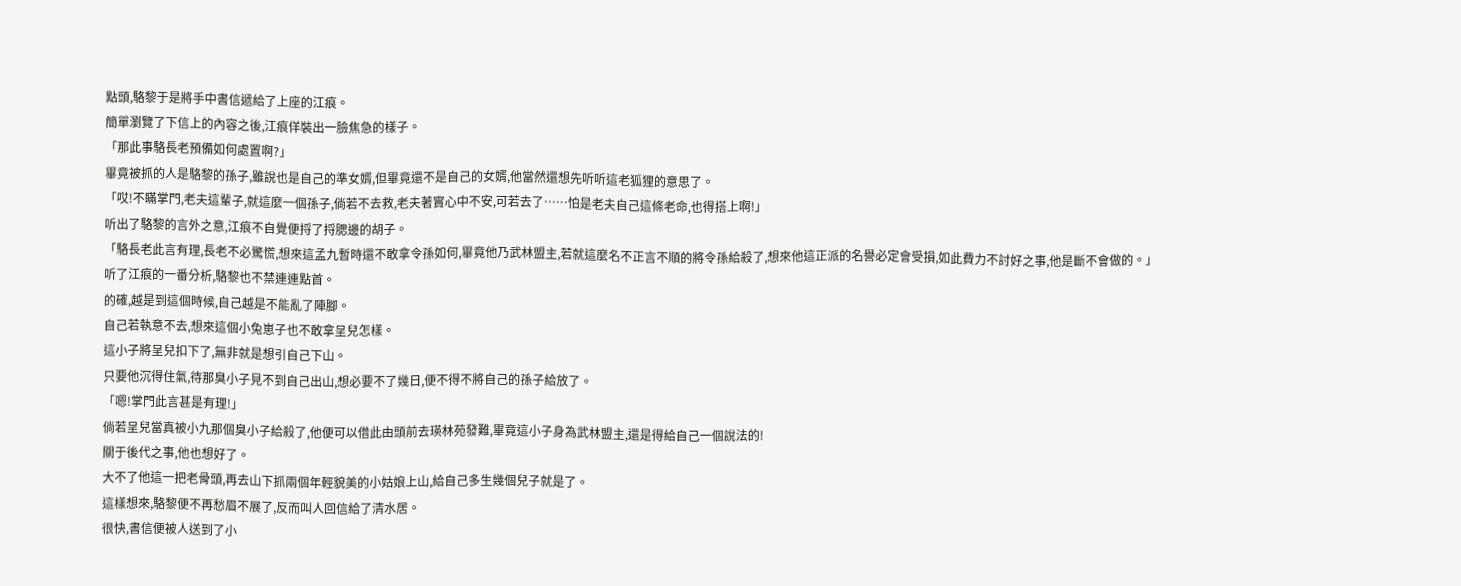點頭,駱黎于是將手中書信遞給了上座的江痕。
簡單瀏覽了下信上的內容之後,江痕佯裝出一臉焦急的樣子。
「那此事駱長老預備如何處置啊?」
畢竟被抓的人是駱黎的孫子,雖說也是自己的準女婿,但畢竟還不是自己的女婿,他當然還想先听听這老狐狸的意思了。
「哎!不瞞掌門,老夫這輩子,就這麼一個孫子,倘若不去救,老夫著實心中不安,可若去了……怕是老夫自己這條老命,也得搭上啊!」
听出了駱黎的言外之意,江痕不自覺便捋了捋腮邊的胡子。
「駱長老此言有理,長老不必驚慌,想來這孟九暫時還不敢拿令孫如何,畢竟他乃武林盟主,若就這麼名不正言不順的將令孫給殺了,想來他這正派的名譽必定會受損,如此費力不討好之事,他是斷不會做的。」
听了江痕的一番分析,駱黎也不禁連連點首。
的確,越是到這個時候,自己越是不能亂了陣腳。
自己若執意不去,想來這個小兔崽子也不敢拿呈兒怎樣。
這小子將呈兒扣下了,無非就是想引自己下山。
只要他沉得住氣,待那臭小子見不到自己出山,想必要不了幾日,便不得不將自己的孫子給放了。
「嗯!掌門此言甚是有理!」
倘若呈兒當真被小九那個臭小子給殺了,他便可以借此由頭前去瑛林苑發難,畢竟這小子身為武林盟主,還是得給自己一個說法的!
關于後代之事,他也想好了。
大不了他這一把老骨頭,再去山下抓兩個年輕貌美的小姑娘上山,給自己多生幾個兒子就是了。
這樣想來,駱黎便不再愁眉不展了,反而叫人回信給了清水居。
很快,書信便被人送到了小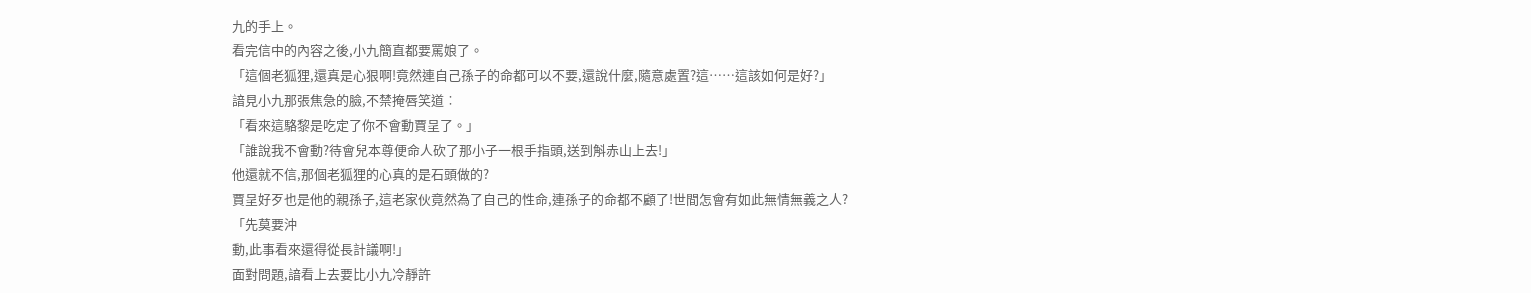九的手上。
看完信中的內容之後,小九簡直都要罵娘了。
「這個老狐狸,還真是心狠啊!竟然連自己孫子的命都可以不要,還說什麼,隨意處置?這……這該如何是好?」
諳見小九那張焦急的臉,不禁掩唇笑道︰
「看來這駱黎是吃定了你不會動賈呈了。」
「誰說我不會動?待會兒本尊便命人砍了那小子一根手指頭,送到斛赤山上去!」
他還就不信,那個老狐狸的心真的是石頭做的?
賈呈好歹也是他的親孫子,這老家伙竟然為了自己的性命,連孫子的命都不顧了!世間怎會有如此無情無義之人?
「先莫要沖
動,此事看來還得從長計議啊!」
面對問題,諳看上去要比小九冷靜許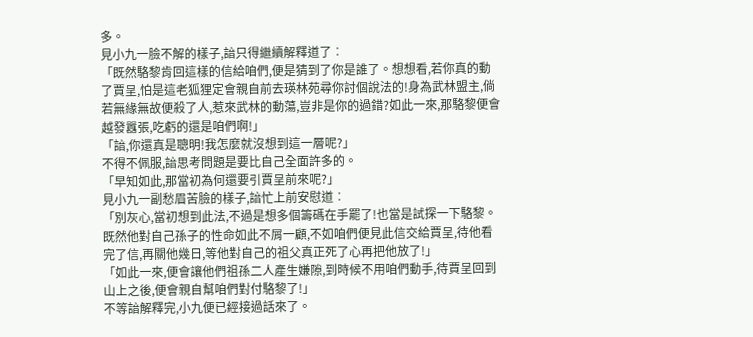多。
見小九一臉不解的樣子,諳只得繼續解釋道了︰
「既然駱黎肯回這樣的信給咱們,便是猜到了你是誰了。想想看,若你真的動了賈呈,怕是這老狐狸定會親自前去瑛林苑尋你討個說法的!身為武林盟主,倘若無緣無故便殺了人,惹來武林的動蕩,豈非是你的過錯?如此一來,那駱黎便會越發囂張,吃虧的還是咱們啊!」
「諳,你還真是聰明!我怎麼就沒想到這一層呢?」
不得不佩服,諳思考問題是要比自己全面許多的。
「早知如此,那當初為何還要引賈呈前來呢?」
見小九一副愁眉苦臉的樣子,諳忙上前安慰道︰
「別灰心,當初想到此法,不過是想多個籌碼在手罷了!也當是試探一下駱黎。既然他對自己孫子的性命如此不屑一顧,不如咱們便見此信交給賈呈,待他看完了信,再關他幾日,等他對自己的祖父真正死了心再把他放了!」
「如此一來,便會讓他們祖孫二人產生嫌隙,到時候不用咱們動手,待賈呈回到山上之後,便會親自幫咱們對付駱黎了!」
不等諳解釋完,小九便已經接過話來了。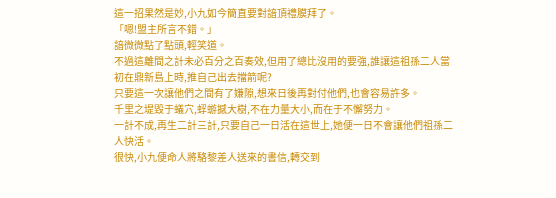這一招果然是妙,小九如今簡直要對諳頂禮膜拜了。
「嗯!盟主所言不錯。」
諳微微點了點頭,輕笑道。
不過這離間之計未必百分之百奏效,但用了總比沒用的要強,誰讓這祖孫二人當初在鼎新島上時,推自己出去擋箭呢?
只要這一次讓他們之間有了嫌隙,想來日後再對付他們,也會容易許多。
千里之堤毀于蟻穴,蜉蝣撼大樹,不在力量大小,而在于不懈努力。
一計不成,再生二計三計,只要自己一日活在這世上,她便一日不會讓他們祖孫二人快活。
很快,小九便命人將駱黎差人送來的書信,轉交到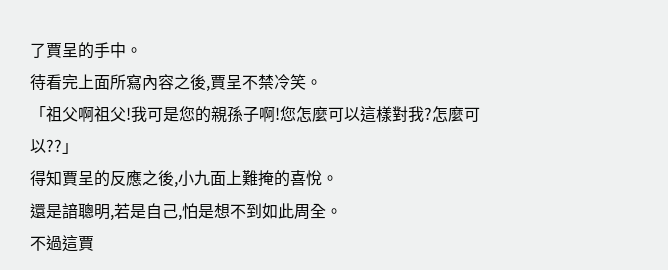了賈呈的手中。
待看完上面所寫內容之後,賈呈不禁冷笑。
「祖父啊祖父!我可是您的親孫子啊!您怎麼可以這樣對我?怎麼可以??」
得知賈呈的反應之後,小九面上難掩的喜悅。
還是諳聰明,若是自己,怕是想不到如此周全。
不過這賈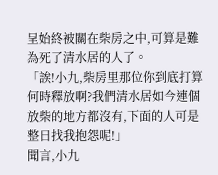呈始終被關在柴房之中,可算是難為死了清水居的人了。
「誒!小九,柴房里那位你到底打算何時釋放啊?我們清水居如今連個放柴的地方都沒有,下面的人可是整日找我抱怨呢!」
聞言,小九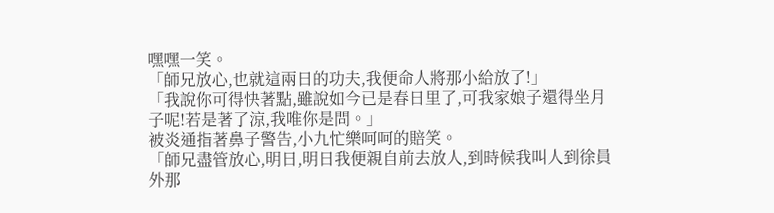嘿嘿一笑。
「師兄放心,也就這兩日的功夫,我便命人將那小給放了!」
「我說你可得快著點,雖說如今已是春日里了,可我家娘子還得坐月子呢!若是著了涼,我唯你是問。」
被炎通指著鼻子警告,小九忙樂呵呵的賠笑。
「師兄盡管放心,明日,明日我便親自前去放人,到時候我叫人到徐員外那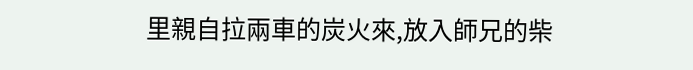里親自拉兩車的炭火來,放入師兄的柴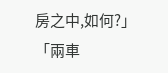房之中,如何?」
「兩車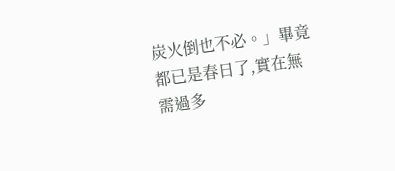炭火倒也不必。」畢竟都已是春日了,實在無需過多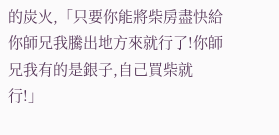的炭火,「只要你能將柴房盡快給你師兄我騰出地方來就行了!你師兄我有的是銀子,自己買柴就行!」